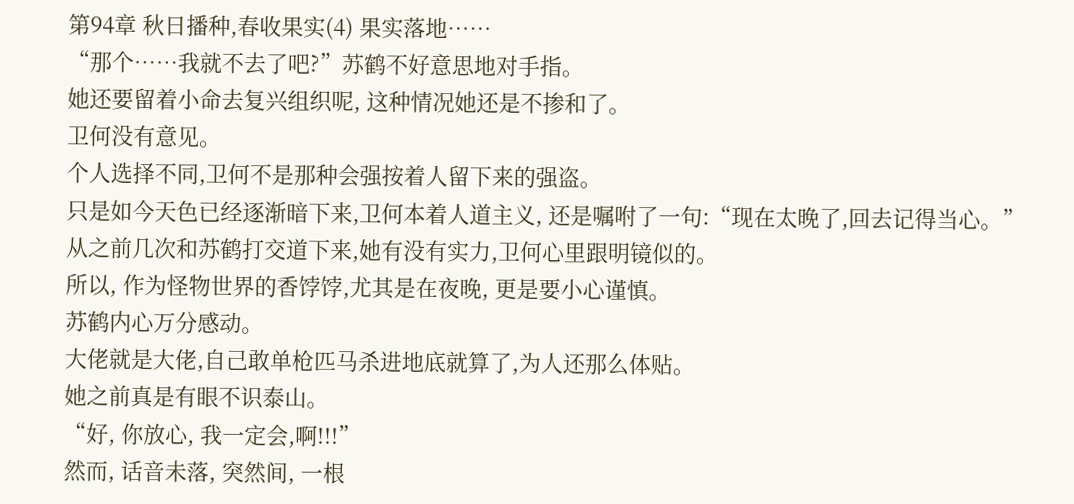第94章 秋日播种,春收果实(4) 果实落地……
“那个……我就不去了吧?”苏鹤不好意思地对手指。
她还要留着小命去复兴组织呢, 这种情况她还是不掺和了。
卫何没有意见。
个人选择不同,卫何不是那种会强按着人留下来的强盗。
只是如今天色已经逐渐暗下来,卫何本着人道主义, 还是嘱咐了一句:“现在太晚了,回去记得当心。”
从之前几次和苏鹤打交道下来,她有没有实力,卫何心里跟明镜似的。
所以, 作为怪物世界的香饽饽,尤其是在夜晚, 更是要小心谨慎。
苏鹤内心万分感动。
大佬就是大佬,自己敢单枪匹马杀进地底就算了,为人还那么体贴。
她之前真是有眼不识泰山。
“好, 你放心, 我一定会,啊!!!”
然而, 话音未落, 突然间, 一根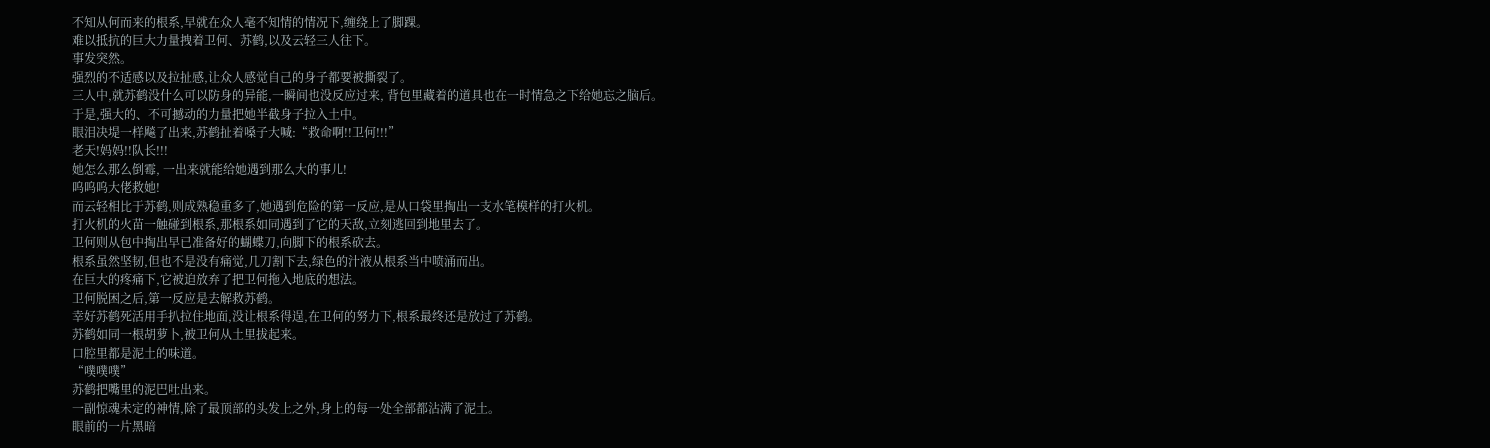不知从何而来的根系,早就在众人毫不知情的情况下,缠绕上了脚踝。
难以抵抗的巨大力量拽着卫何、苏鹤,以及云轻三人往下。
事发突然。
强烈的不适感以及拉扯感,让众人感觉自己的身子都要被撕裂了。
三人中,就苏鹤没什么可以防身的异能,一瞬间也没反应过来, 背包里藏着的道具也在一时情急之下给她忘之脑后。
于是,强大的、不可撼动的力量把她半截身子拉入土中。
眼泪决堤一样飚了出来,苏鹤扯着嗓子大喊:“救命啊!!卫何!!!”
老天!妈妈!!队长!!!
她怎么那么倒霉, 一出来就能给她遇到那么大的事儿!
呜呜呜大佬救她!
而云轻相比于苏鹤,则成熟稳重多了,她遇到危险的第一反应,是从口袋里掏出一支水笔模样的打火机。
打火机的火苗一触碰到根系,那根系如同遇到了它的天敌,立刻逃回到地里去了。
卫何则从包中掏出早已准备好的蝴蝶刀,向脚下的根系砍去。
根系虽然坚韧,但也不是没有痛觉,几刀割下去,绿色的汁液从根系当中喷涌而出。
在巨大的疼痛下,它被迫放弃了把卫何拖入地底的想法。
卫何脱困之后,第一反应是去解救苏鹤。
幸好苏鹤死活用手扒拉住地面,没让根系得逞,在卫何的努力下,根系最终还是放过了苏鹤。
苏鹤如同一根胡萝卜,被卫何从土里拔起来。
口腔里都是泥土的味道。
“噗噗噗”
苏鹤把嘴里的泥巴吐出来。
一副惊魂未定的神情,除了最顶部的头发上之外,身上的每一处全部都沾满了泥土。
眼前的一片黑暗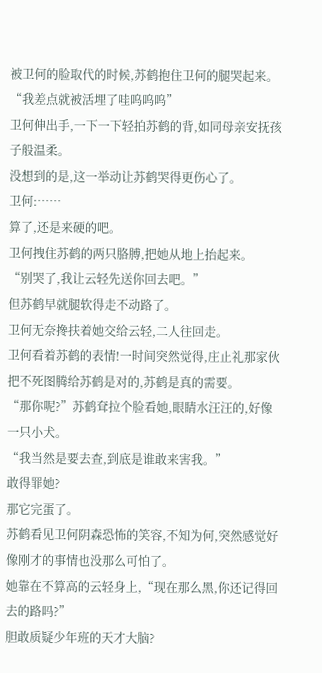被卫何的脸取代的时候,苏鹤抱住卫何的腿哭起来。
“我差点就被活埋了哇呜呜呜”
卫何伸出手,一下一下轻拍苏鹤的背,如同母亲安抚孩子般温柔。
没想到的是,这一举动让苏鹤哭得更伤心了。
卫何:……
算了,还是来硬的吧。
卫何拽住苏鹤的两只胳膊,把她从地上抬起来。
“别哭了,我让云轻先送你回去吧。”
但苏鹤早就腿软得走不动路了。
卫何无奈搀扶着她交给云轻,二人往回走。
卫何看着苏鹤的表情!一时间突然觉得,庄止礼那家伙把不死图腾给苏鹤是对的,苏鹤是真的需要。
“那你呢?”苏鹤耷拉个脸看她,眼睛水汪汪的,好像一只小犬。
“我当然是要去查,到底是谁敢来害我。”
敢得罪她?
那它完蛋了。
苏鹤看见卫何阴森恐怖的笑容,不知为何,突然感觉好像刚才的事情也没那么可怕了。
她靠在不算高的云轻身上,“现在那么黑,你还记得回去的路吗?”
胆敢质疑少年班的天才大脑?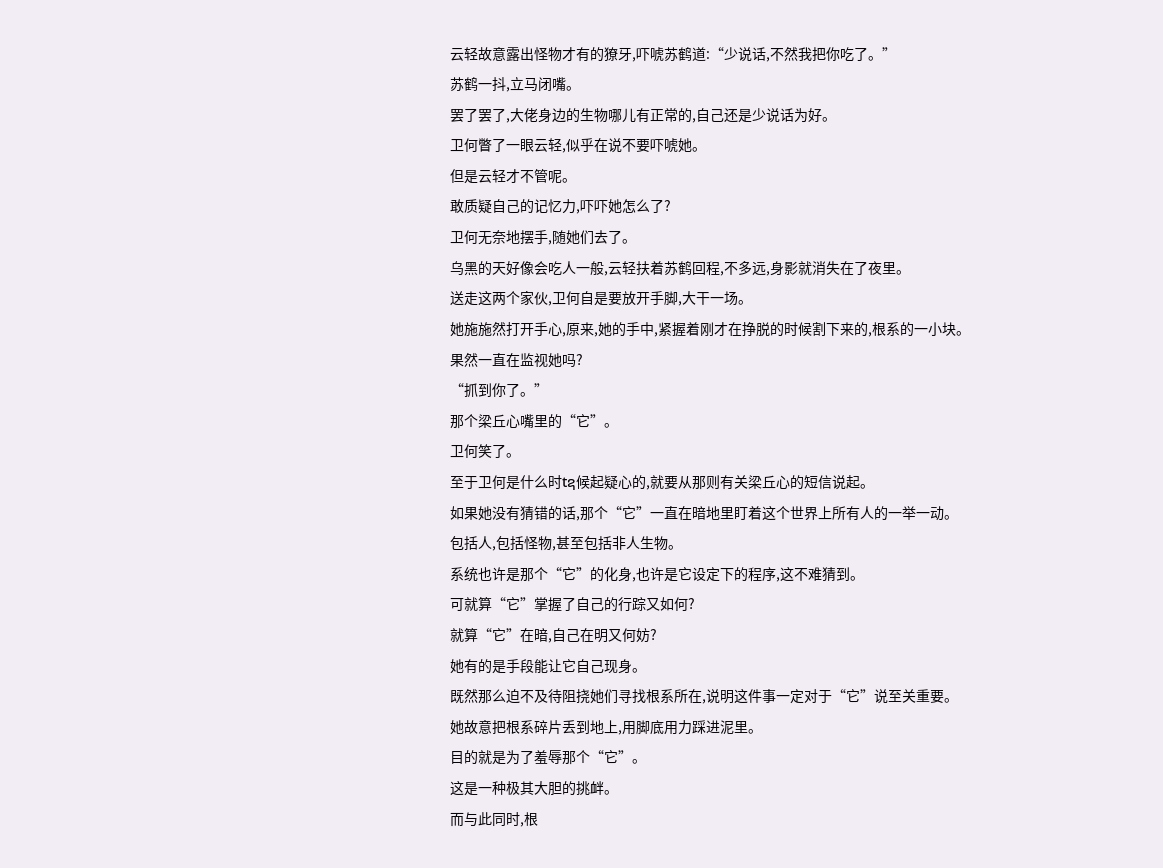云轻故意露出怪物才有的獠牙,吓唬苏鹤道:“少说话,不然我把你吃了。”
苏鹤一抖,立马闭嘴。
罢了罢了,大佬身边的生物哪儿有正常的,自己还是少说话为好。
卫何瞥了一眼云轻,似乎在说不要吓唬她。
但是云轻才不管呢。
敢质疑自己的记忆力,吓吓她怎么了?
卫何无奈地摆手,随她们去了。
乌黑的天好像会吃人一般,云轻扶着苏鹤回程,不多远,身影就消失在了夜里。
送走这两个家伙,卫何自是要放开手脚,大干一场。
她施施然打开手心,原来,她的手中,紧握着刚才在挣脱的时候割下来的,根系的一小块。
果然一直在监视她吗?
“抓到你了。”
那个梁丘心嘴里的“它”。
卫何笑了。
至于卫何是什么时tຊ候起疑心的,就要从那则有关梁丘心的短信说起。
如果她没有猜错的话,那个“它”一直在暗地里盯着这个世界上所有人的一举一动。
包括人,包括怪物,甚至包括非人生物。
系统也许是那个“它”的化身,也许是它设定下的程序,这不难猜到。
可就算“它”掌握了自己的行踪又如何?
就算“它”在暗,自己在明又何妨?
她有的是手段能让它自己现身。
既然那么迫不及待阻挠她们寻找根系所在,说明这件事一定对于“它”说至关重要。
她故意把根系碎片丢到地上,用脚底用力踩进泥里。
目的就是为了羞辱那个“它”。
这是一种极其大胆的挑衅。
而与此同时,根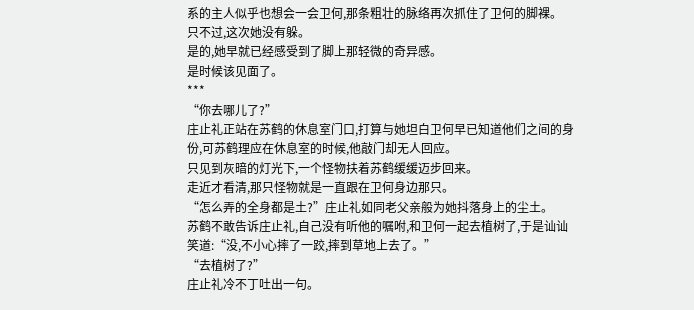系的主人似乎也想会一会卫何,那条粗壮的脉络再次抓住了卫何的脚裸。
只不过,这次她没有躲。
是的,她早就已经感受到了脚上那轻微的奇异感。
是时候该见面了。
***
“你去哪儿了?”
庄止礼正站在苏鹤的休息室门口,打算与她坦白卫何早已知道他们之间的身份,可苏鹤理应在休息室的时候,他敲门却无人回应。
只见到灰暗的灯光下,一个怪物扶着苏鹤缓缓迈步回来。
走近才看清,那只怪物就是一直跟在卫何身边那只。
“怎么弄的全身都是土?”庄止礼如同老父亲般为她抖落身上的尘土。
苏鹤不敢告诉庄止礼,自己没有听他的嘱咐,和卫何一起去植树了,于是讪讪笑道:“没,不小心摔了一跤,摔到草地上去了。”
“去植树了?”
庄止礼冷不丁吐出一句。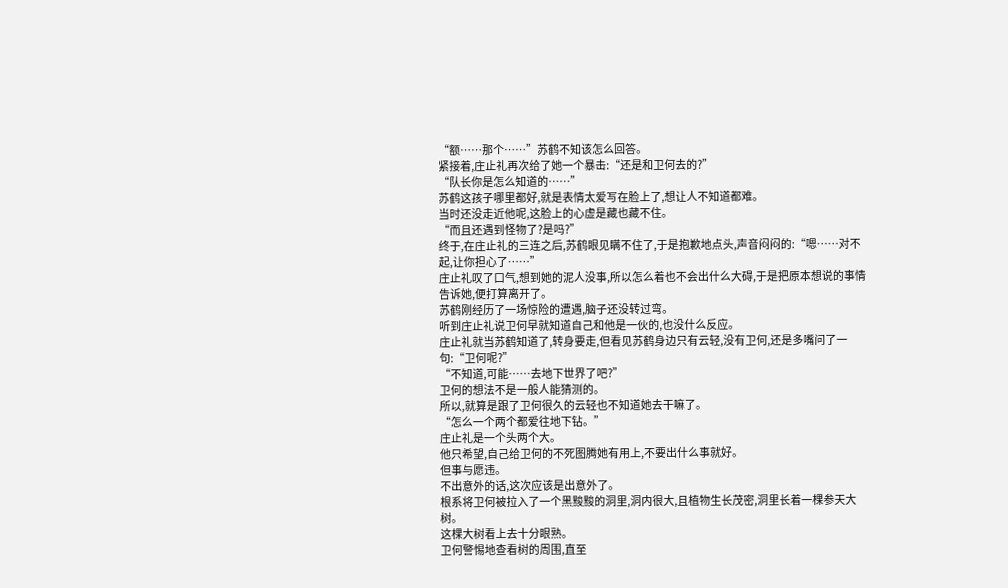“额……那个……”苏鹤不知该怎么回答。
紧接着,庄止礼再次给了她一个暴击:“还是和卫何去的?”
“队长你是怎么知道的……”
苏鹤这孩子哪里都好,就是表情太爱写在脸上了,想让人不知道都难。
当时还没走近他呢,这脸上的心虚是藏也藏不住。
“而且还遇到怪物了?是吗?”
终于,在庄止礼的三连之后,苏鹤眼见瞒不住了,于是抱歉地点头,声音闷闷的:“嗯……对不起,让你担心了……”
庄止礼叹了口气,想到她的泥人没事,所以怎么着也不会出什么大碍,于是把原本想说的事情告诉她,便打算离开了。
苏鹤刚经历了一场惊险的遭遇,脑子还没转过弯。
听到庄止礼说卫何早就知道自己和他是一伙的,也没什么反应。
庄止礼就当苏鹤知道了,转身要走,但看见苏鹤身边只有云轻,没有卫何,还是多嘴问了一句:“卫何呢?”
“不知道,可能……去地下世界了吧?”
卫何的想法不是一般人能猜测的。
所以,就算是跟了卫何很久的云轻也不知道她去干嘛了。
“怎么一个两个都爱往地下钻。”
庄止礼是一个头两个大。
他只希望,自己给卫何的不死图腾她有用上,不要出什么事就好。
但事与愿违。
不出意外的话,这次应该是出意外了。
根系将卫何被拉入了一个黑黢黢的洞里,洞内很大,且植物生长茂密,洞里长着一棵参天大树。
这棵大树看上去十分眼熟。
卫何警惕地查看树的周围,直至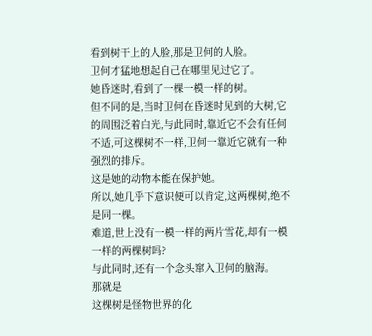看到树干上的人脸,那是卫何的人脸。
卫何才猛地想起自己在哪里见过它了。
她昏迷时,看到了一棵一模一样的树。
但不同的是,当时卫何在昏迷时见到的大树,它的周围泛着白光,与此同时,靠近它不会有任何不适,可这棵树不一样,卫何一靠近它就有一种强烈的排斥。
这是她的动物本能在保护她。
所以,她几乎下意识便可以肯定,这两棵树,绝不是同一棵。
难道,世上没有一模一样的两片雪花,却有一模一样的两棵树吗?
与此同时,还有一个念头窜入卫何的脑海。
那就是
这棵树是怪物世界的化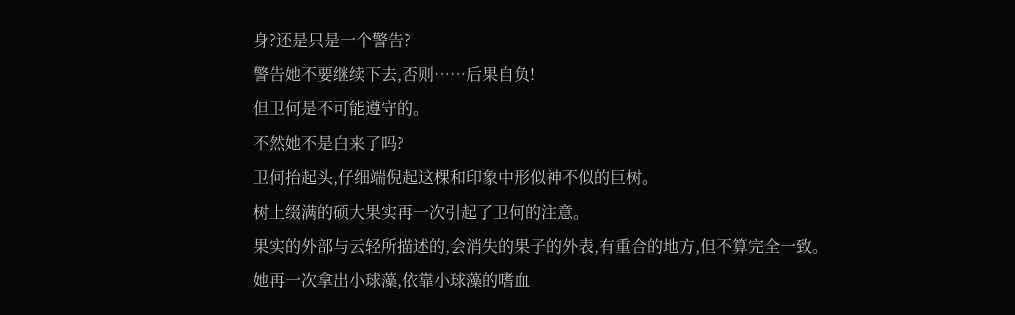身?还是只是一个警告?
警告她不要继续下去,否则……后果自负!
但卫何是不可能遵守的。
不然她不是白来了吗?
卫何抬起头,仔细端倪起这棵和印象中形似神不似的巨树。
树上缀满的硕大果实再一次引起了卫何的注意。
果实的外部与云轻所描述的,会消失的果子的外表,有重合的地方,但不算完全一致。
她再一次拿出小球藻,依靠小球藻的嗜血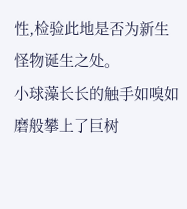性,检验此地是否为新生怪物诞生之处。
小球藻长长的触手如嗅如磨般攀上了巨树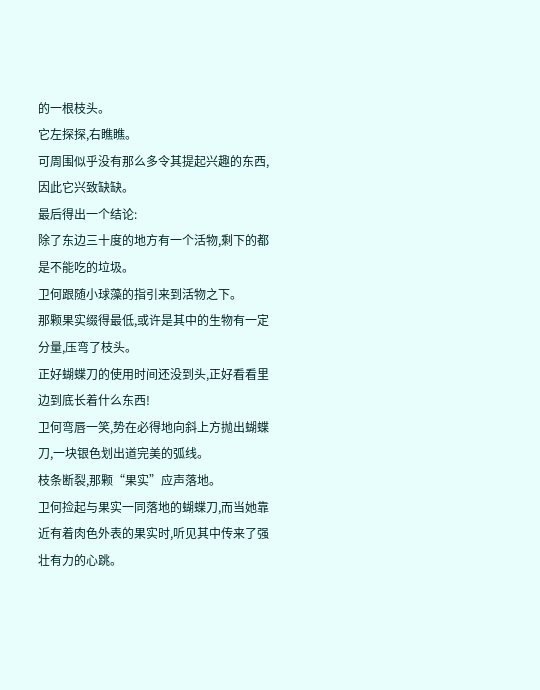的一根枝头。
它左探探,右瞧瞧。
可周围似乎没有那么多令其提起兴趣的东西,因此它兴致缺缺。
最后得出一个结论:
除了东边三十度的地方有一个活物,剩下的都是不能吃的垃圾。
卫何跟随小球藻的指引来到活物之下。
那颗果实缀得最低,或许是其中的生物有一定分量,压弯了枝头。
正好蝴蝶刀的使用时间还没到头,正好看看里边到底长着什么东西!
卫何弯唇一笑,势在必得地向斜上方抛出蝴蝶刀,一块银色划出道完美的弧线。
枝条断裂,那颗“果实”应声落地。
卫何捡起与果实一同落地的蝴蝶刀,而当她靠近有着肉色外表的果实时,听见其中传来了强壮有力的心跳。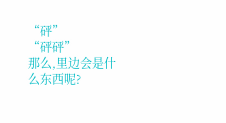“砰”
“砰砰”
那么,里边会是什么东西呢?